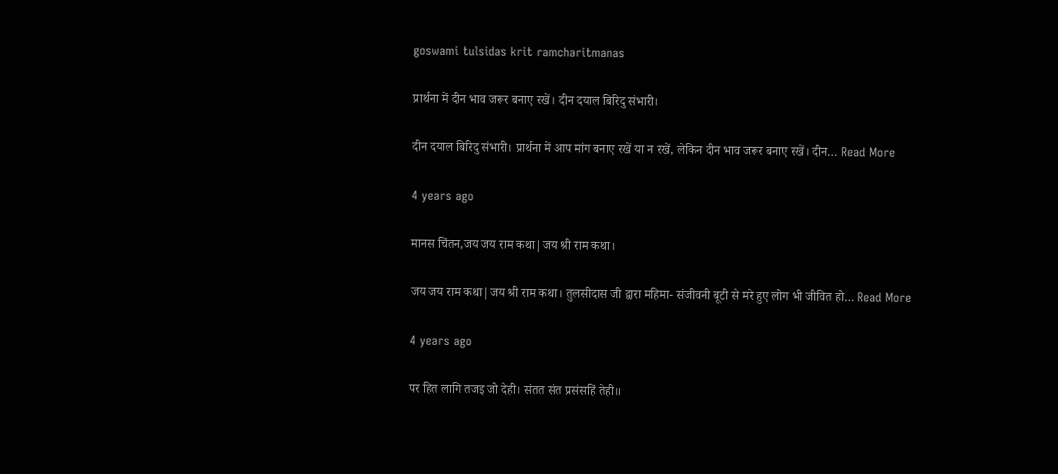goswami tulsidas krit ramcharitmanas

प्रार्थना में दीन भाव जरूर बनाए रखें। दीन दयाल बिरिदु संभारी।

दीन दयाल बिरिदु संभारी। प्रार्थना में आप मांग बनाए रखें या न रखें, लेकिन दीन भाव जरूर बनाए रखें। दीन… Read More

4 years ago

मानस चिंतन,जय जय राम कथा|जय श्री राम कथा।

जय जय राम कथा|जय श्री राम कथा। तुलसीदास जी द्वारा महिमा- संजीवनी बूटी से मरे हुए लोग भी जीवित हो… Read More

4 years ago

पर हित लागि तजइ जो देही। संतत संत प्रसंसहिं तेही॥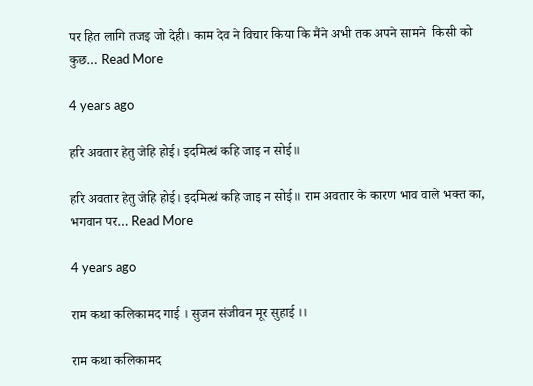पर हित लागि तजइ जो देही। काम देव ने विचार किया कि मैंने अभी तक अपने सामने  किसी को कुछ… Read More

4 years ago

हरि अवतार हेतु जेहि होई। इदमित्थं कहि जाइ न सोई॥

हरि अवतार हेतु जेहि होई। इदमित्थं कहि जाइ न सोई॥ राम अवतार के कारण भाव वाले भक्त का, भगवान पर… Read More

4 years ago

राम कथा कलिकामद गाई । सुजन संजीवन मूर सुहाई ।।

राम कथा कलिकामद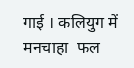गाई । कलियुग में मनचाहा  फल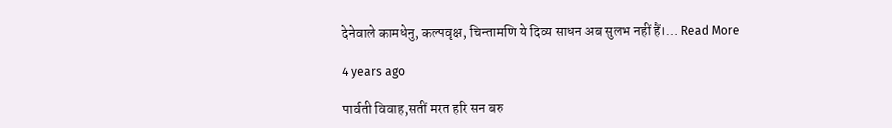देनेवाले कामधेनु, कल्पवृक्ष, चिन्तामणि ये दिव्य साधन अब सुलभ नहीं हैं।… Read More

4 years ago

पार्वती विवाह,सतीं मरत हरि सन बरु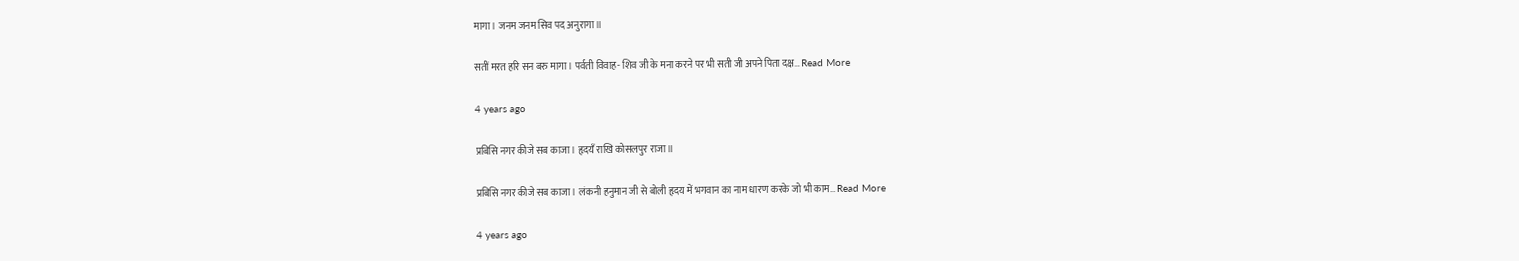मागा। जनम जनम सिव पद अनुरागा॥

सतीं मरत हरि सन बरु मागा। पर्वती विवाह- शिव जी के मना करने पर भी सती जी अपने पिता दक्ष… Read More

4 years ago

प्रबिसि नगर कीजे सब काजा। हृदयँ राखि कोसलपुर राजा॥

प्रबिसि नगर कीजे सब काजा। लंकनी हनुमान जी से बोली हृदय में भगवान का नाम धारण करके जो भी काम… Read More

4 years ago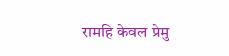रामहि केवल प्रेमु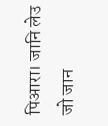पिआरा। जानि लेउ जो जान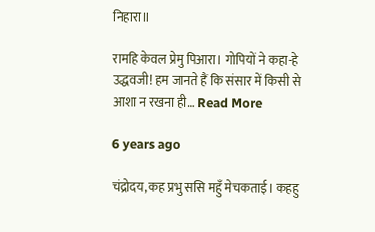निहारा॥

रामहि केवल प्रेमु पिआरा। गोपियों ने कहा-हे उद्धवजी! हम जानते हैं कि संसार में किसी से  आशा न रखना ही… Read More

6 years ago

चंद्रोदय,कह प्रभु ससि महुँ मेचकताई। कहहु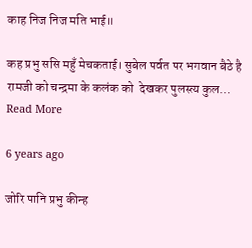काह निज निज मति भाई॥

कह प्रभु ससि महुँ मेचकताई। सुबेल पर्वत पर भगवान बैठे है रामजी को चन्द्रमा के कलंक को  देखकर पुलस्त्य कुल… Read More

6 years ago

जोरि पानि प्रभु कीन्ह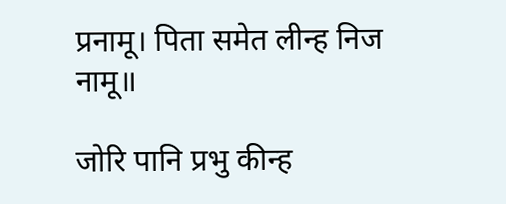प्रनामू। पिता समेत लीन्ह निज नामू॥

जोरि पानि प्रभु कीन्ह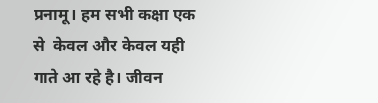प्रनामू। हम सभी कक्षा एक से  केवल और केवल यही  गाते आ रहे है। जीवन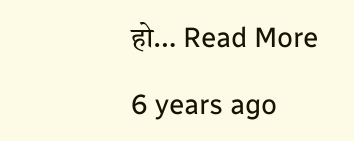हो… Read More

6 years ago